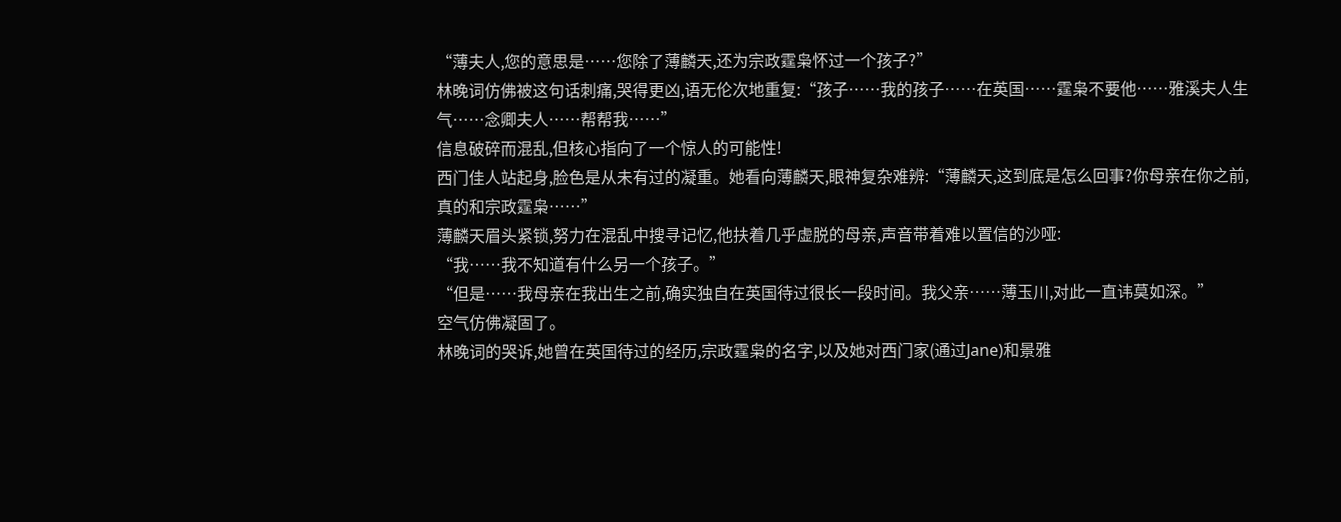“薄夫人,您的意思是……您除了薄麟天,还为宗政霆枭怀过一个孩子?”
林晚词仿佛被这句话刺痛,哭得更凶,语无伦次地重复:“孩子……我的孩子……在英国……霆枭不要他……雅溪夫人生气……念卿夫人……帮帮我……”
信息破碎而混乱,但核心指向了一个惊人的可能性!
西门佳人站起身,脸色是从未有过的凝重。她看向薄麟天,眼神复杂难辨:“薄麟天,这到底是怎么回事?你母亲在你之前,真的和宗政霆枭……”
薄麟天眉头紧锁,努力在混乱中搜寻记忆,他扶着几乎虚脱的母亲,声音带着难以置信的沙哑:
“我……我不知道有什么另一个孩子。”
“但是……我母亲在我出生之前,确实独自在英国待过很长一段时间。我父亲……薄玉川,对此一直讳莫如深。”
空气仿佛凝固了。
林晚词的哭诉,她曾在英国待过的经历,宗政霆枭的名字,以及她对西门家(通过Jane)和景雅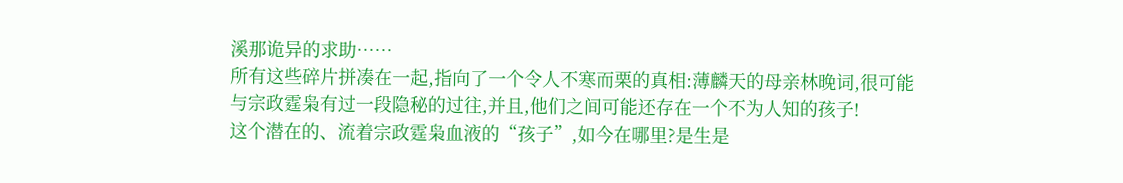溪那诡异的求助……
所有这些碎片拼凑在一起,指向了一个令人不寒而栗的真相:薄麟天的母亲林晚词,很可能与宗政霆枭有过一段隐秘的过往,并且,他们之间可能还存在一个不为人知的孩子!
这个潜在的、流着宗政霆枭血液的“孩子”,如今在哪里?是生是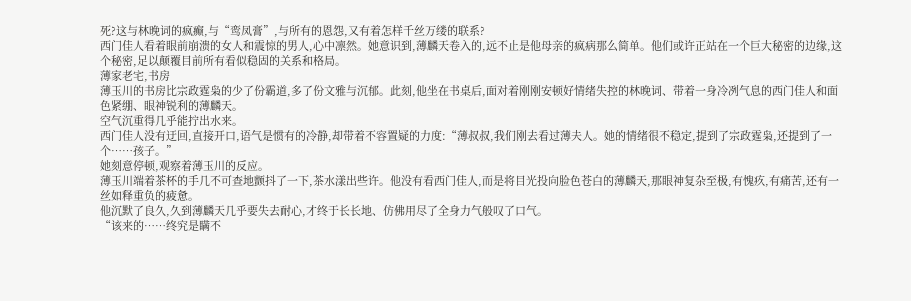死?这与林晚词的疯癫,与“鸾凤膏”,与所有的恩怨,又有着怎样千丝万缕的联系?
西门佳人看着眼前崩溃的女人和震惊的男人,心中凛然。她意识到,薄麟天卷入的,远不止是他母亲的疯病那么简单。他们或许正站在一个巨大秘密的边缘,这个秘密,足以颠覆目前所有看似稳固的关系和格局。
薄家老宅,书房
薄玉川的书房比宗政霆枭的少了份霸道,多了份文雅与沉郁。此刻,他坐在书桌后,面对着刚刚安顿好情绪失控的林晚词、带着一身冷冽气息的西门佳人和面色紧绷、眼神锐利的薄麟天。
空气沉重得几乎能拧出水来。
西门佳人没有迂回,直接开口,语气是惯有的冷静,却带着不容置疑的力度:“薄叔叔,我们刚去看过薄夫人。她的情绪很不稳定,提到了宗政霆枭,还提到了一个……孩子。”
她刻意停顿,观察着薄玉川的反应。
薄玉川端着茶杯的手几不可查地颤抖了一下,茶水漾出些许。他没有看西门佳人,而是将目光投向脸色苍白的薄麟天,那眼神复杂至极,有愧疚,有痛苦,还有一丝如释重负的疲惫。
他沉默了良久,久到薄麟天几乎要失去耐心,才终于长长地、仿佛用尽了全身力气般叹了口气。
“该来的……终究是瞒不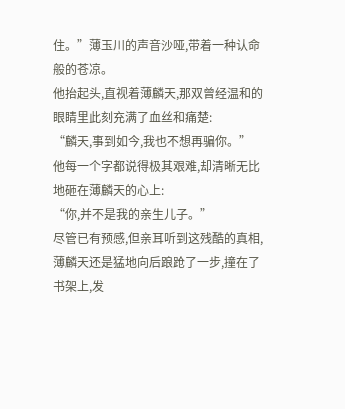住。”薄玉川的声音沙哑,带着一种认命般的苍凉。
他抬起头,直视着薄麟天,那双曾经温和的眼睛里此刻充满了血丝和痛楚:
“麟天,事到如今,我也不想再骗你。”
他每一个字都说得极其艰难,却清晰无比地砸在薄麟天的心上:
“你,并不是我的亲生儿子。”
尽管已有预感,但亲耳听到这残酷的真相,薄麟天还是猛地向后踉跄了一步,撞在了书架上,发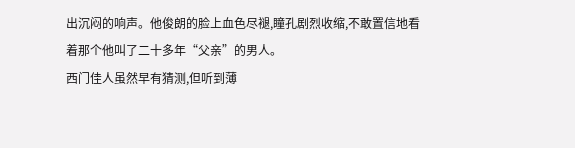出沉闷的响声。他俊朗的脸上血色尽褪,瞳孔剧烈收缩,不敢置信地看着那个他叫了二十多年“父亲”的男人。
西门佳人虽然早有猜测,但听到薄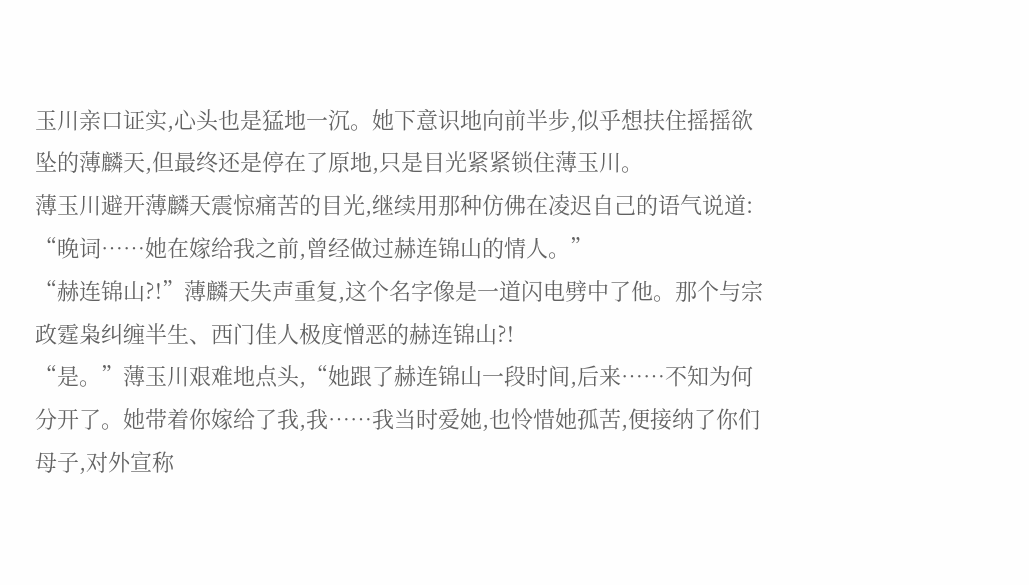玉川亲口证实,心头也是猛地一沉。她下意识地向前半步,似乎想扶住摇摇欲坠的薄麟天,但最终还是停在了原地,只是目光紧紧锁住薄玉川。
薄玉川避开薄麟天震惊痛苦的目光,继续用那种仿佛在凌迟自己的语气说道:
“晚词……她在嫁给我之前,曾经做过赫连锦山的情人。”
“赫连锦山?!”薄麟天失声重复,这个名字像是一道闪电劈中了他。那个与宗政霆枭纠缠半生、西门佳人极度憎恶的赫连锦山?!
“是。”薄玉川艰难地点头,“她跟了赫连锦山一段时间,后来……不知为何分开了。她带着你嫁给了我,我……我当时爱她,也怜惜她孤苦,便接纳了你们母子,对外宣称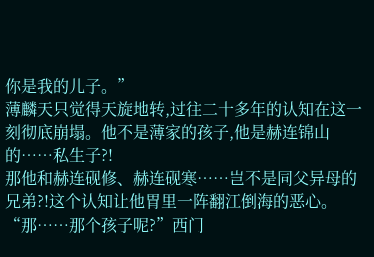你是我的儿子。”
薄麟天只觉得天旋地转,过往二十多年的认知在这一刻彻底崩塌。他不是薄家的孩子,他是赫连锦山的……私生子?!
那他和赫连砚修、赫连砚寒……岂不是同父异母的兄弟?!这个认知让他胃里一阵翻江倒海的恶心。
“那……那个孩子呢?”西门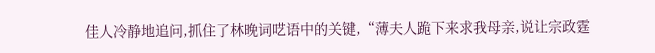佳人冷静地追问,抓住了林晚词呓语中的关键,“薄夫人跪下来求我母亲,说让宗政霆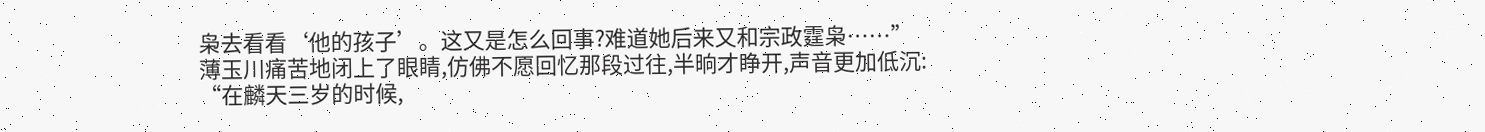枭去看看‘他的孩子’。这又是怎么回事?难道她后来又和宗政霆枭……”
薄玉川痛苦地闭上了眼睛,仿佛不愿回忆那段过往,半晌才睁开,声音更加低沉:
“在麟天三岁的时候,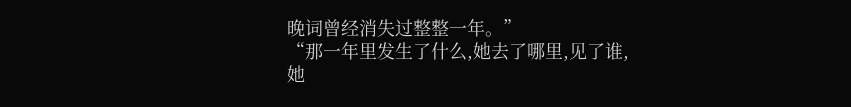晚词曾经消失过整整一年。”
“那一年里发生了什么,她去了哪里,见了谁,她